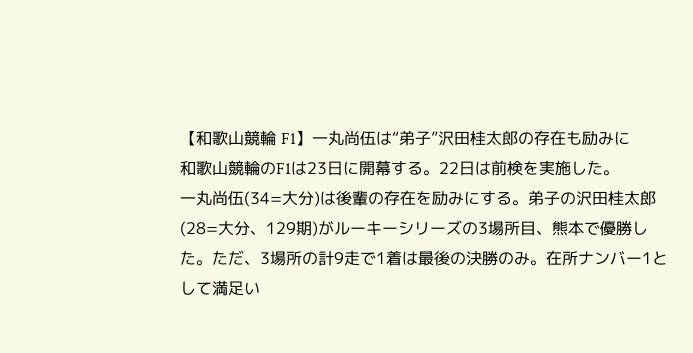【和歌山競輪 F1】一丸尚伍は“弟子”沢田桂太郎の存在も励みに
和歌山競輪のF1は23日に開幕する。22日は前検を実施した。
一丸尚伍(34=大分)は後輩の存在を励みにする。弟子の沢田桂太郎(28=大分、129期)がルーキーシリーズの3場所目、熊本で優勝した。ただ、3場所の計9走で1着は最後の決勝のみ。在所ナンバー1として満足い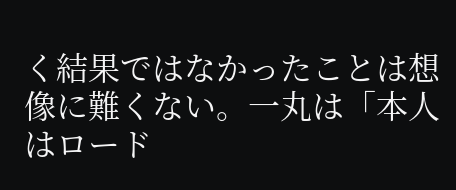く結果ではなかったことは想像に難くない。一丸は「本人はロード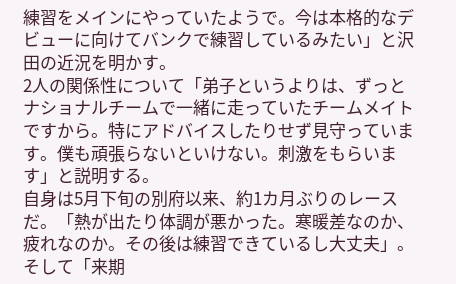練習をメインにやっていたようで。今は本格的なデビューに向けてバンクで練習しているみたい」と沢田の近況を明かす。
2人の関係性について「弟子というよりは、ずっとナショナルチームで一緒に走っていたチームメイトですから。特にアドバイスしたりせず見守っています。僕も頑張らないといけない。刺激をもらいます」と説明する。
自身は5月下旬の別府以来、約1カ月ぶりのレースだ。「熱が出たり体調が悪かった。寒暖差なのか、疲れなのか。その後は練習できているし大丈夫」。そして「来期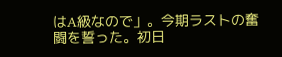はA級なので」。今期ラストの奮闘を誓った。初日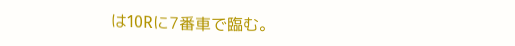は10Rに7番車で臨む。